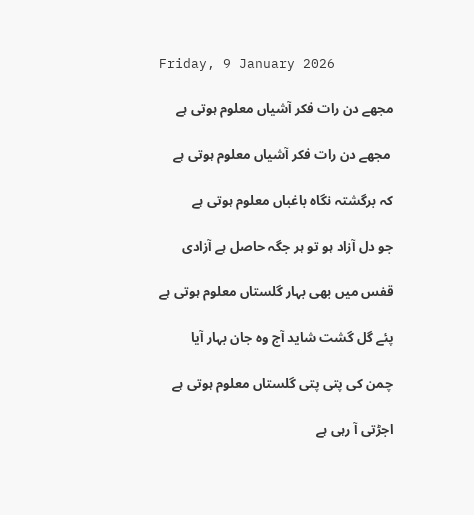Friday, 9 January 2026

مجھے دن رات فکر آشیاں معلوم ہوتی ہے

 مجھے دن رات فکر آشیاں معلوم ہوتی ہے

کہ برگشتہ نگاہ باغباں معلوم ہوتی ہے

جو دل آزاد ہو تو ہر جگہ حاصل ہے آزادی

قفس میں بھی بہار گلستاں معلوم ہوتی ہے

پئے گل گشت شاید آج وہ جان بہار آیا

چمن کی پتی پتی گلستاں معلوم ہوتی ہے

اجڑتی آ رہی ہے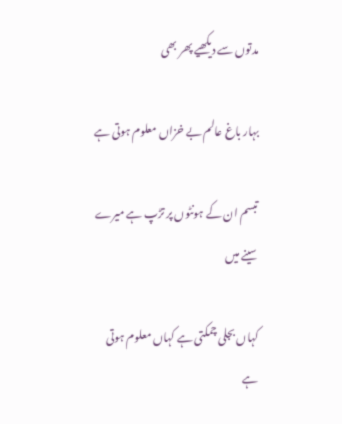مدتوں سے دیکھیے پھر بھی

بہار باغ عالم بے خزاں معلوم ہوتی ہے

تبسم ان کے ہونٹوں پر تڑپ ہے میرے سینے میں

کہاں بجلی چمکتی ہے کہاں معلوم ہوتی ہے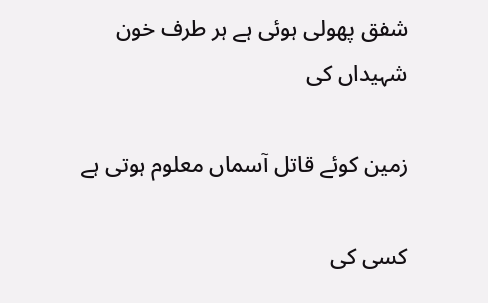شفق پھولی ہوئی ہے ہر طرف خون شہیداں کی

زمین کوئے قاتل آسماں معلوم ہوتی ہے

کسی کی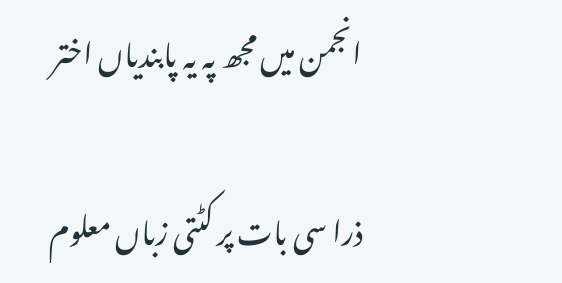انجمن میں مجھ پہ یہ پابندیاں اختر

ذرا سی بات پر کٹتی زباں معلوم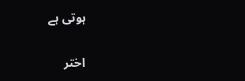ہوتی ہے


اختر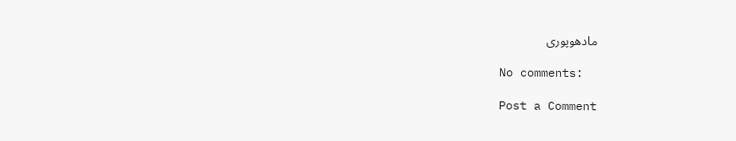مادھوپوری

No comments:

Post a Comment